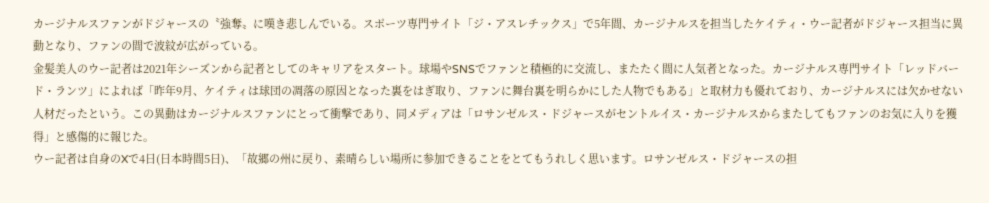カージナルスファンがドジャースの〝強奪〟に嘆き悲しんでいる。スポーツ専門サイト「ジ・アスレチックス」で5年間、カージナルスを担当したケイティ・ウー記者がドジャース担当に異動となり、ファンの間で波紋が広がっている。
金髪美人のウー記者は2021年シーズンから記者としてのキャリアをスタート。球場やSNSでファンと積極的に交流し、またたく間に人気者となった。カージナルス専門サイト「レッドバード・ランツ」によれば「昨年9月、ケイティは球団の凋落の原因となった裏をはぎ取り、ファンに舞台裏を明らかにした人物でもある」と取材力も優れており、カージナルスには欠かせない人材だったという。この異動はカージナルスファンにとって衝撃であり、同メディアは「ロサンゼルス・ドジャースがセントルイス・カージナルスからまたしてもファンのお気に入りを獲得」と感傷的に報じた。
ウー記者は自身のXで4日(日本時間5日)、「故郷の州に戻り、素晴らしい場所に参加できることをとてもうれしく思います。ロサンゼルス・ドジャースの担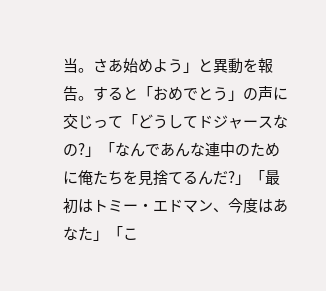当。さあ始めよう」と異動を報告。すると「おめでとう」の声に交じって「どうしてドジャースなの?」「なんであんな連中のために俺たちを見捨てるんだ?」「最初はトミー・エドマン、今度はあなた」「こ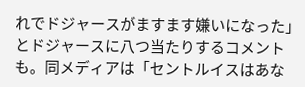れでドジャースがますます嫌いになった」とドジャースに八つ当たりするコメントも。同メディアは「セントルイスはあな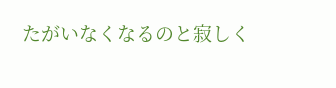たがいなくなるのと寂しく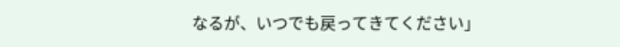なるが、いつでも戻ってきてください」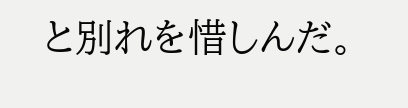と別れを惜しんだ。